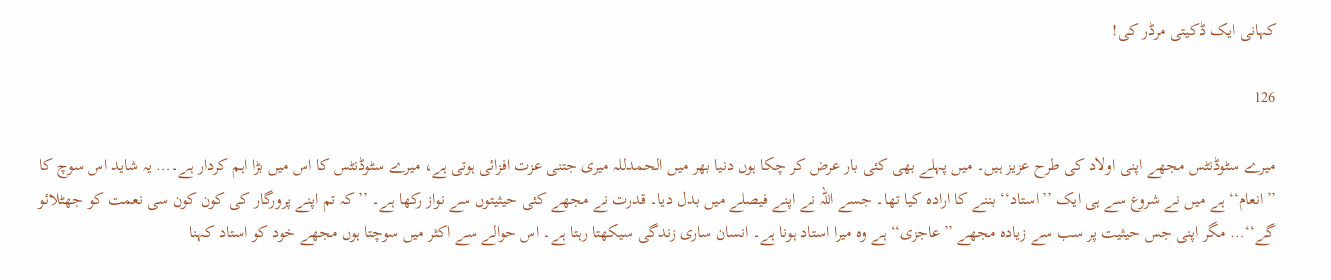کہانی ایک ڈکیتی مرڈر کی!

126

میرے سٹوڈنٹس مجھے اپنی اولاد کی طرح عزیز ہیں۔ میں پہلے بھی کئی بار عرض کر چکا ہوں دنیا بھر میں الحمدللہ میری جتنی عزت افزائی ہوتی ہے، میرے سٹوڈنٹس کا اس میں بڑا اہم کردار ہے۔… یہ شاید اس سوچ کا ’’انعام‘‘ ہے میں نے شروع سے ہی ایک ’’استاد‘‘ بننے کا ارادہ کیا تھا۔ جسے اللہ نے اپنے فیصلے میں بدل دیا۔ قدرت نے مجھے کئی حیثیتوں سے نواز رکھا ہے۔ ’’کہ تم اپنے پرورگار کی کون کون سی نعمت کو جھٹلائو گے‘‘… مگر اپنی جس حیثیت پر سب سے زیادہ مجھے ’’عاجزی‘‘ ہے وہ میرا استاد ہونا ہے۔ انسان ساری زندگی سیکھتا رہتا ہے۔ اس حوالے سے اکثر میں سوچتا ہوں مجھے خود کو استاد کہنا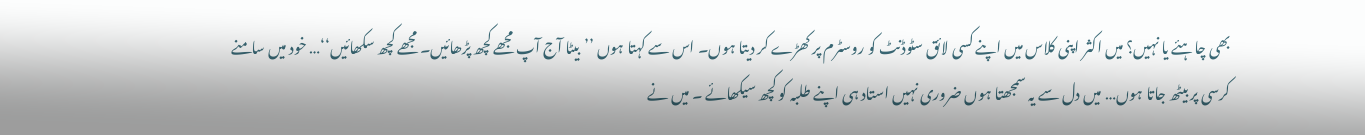بھی چاہئے یا نہیں؟ میں اکثر اپنی کلاس میں اپنے کسی لائق سٹوڈنٹ کو روسٹرم پر کھڑے کر دیتا ہوں۔ اس سے کہتا ہوں ’’بیٹا آج آپ مجھے کچھ پڑھائیں۔ مجھے کچھ سکھائیں‘‘… خود میں سامنے کرسی پر بیٹھ جاتا ہوں… میں دل سے یہ سمجھتا ہوں ضروری نہیں استاد ہی اپنے طلبہ کو کچھ سیکھائے ۔ میں نے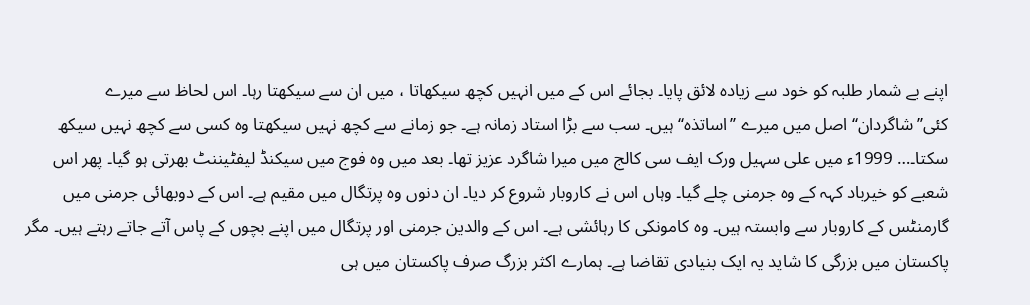اپنے بے شمار طلبہ کو خود سے زیادہ لائق پایا۔ بجائے اس کے میں انہیں کچھ سیکھاتا ، میں ان سے سیکھتا رہا۔ اس لحاظ سے میرے کئی’’شاگردان‘‘ اصل میں میرے ’’اساتذہ‘‘ ہیں۔ سب سے بڑا استاد زمانہ ہے۔ جو زمانے سے کچھ نہیں سیکھتا وہ کسی سے کچھ نہیں سیکھ سکتا۔… 1999ء میں علی سہیل ورک ایف سی کالج میں میرا شاگرد عزیز تھا۔ بعد میں وہ فوج میں سیکنڈ لیفٹیننٹ بھرتی ہو گیا۔ پھر اس شعبے کو خیرباد کہہ کے وہ جرمنی چلے گیا۔ وہاں اس نے کاروبار شروع کر دیا۔ ان دنوں وہ پرتگال میں مقیم ہے۔ اس کے دوبھائی جرمنی میں گارمنٹس کے کاروبار سے وابستہ ہیں۔ وہ کامونکی کا رہائشی ہے۔ اس کے والدین جرمنی اور پرتگال میں اپنے بچوں کے پاس آتے جاتے رہتے ہیں۔ مگر پاکستان میں بزرگی کا شاید یہ ایک بنیادی تقاضا ہے۔ ہمارے اکثر بزرگ صرف پاکستان میں ہی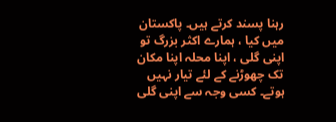رہنا پسند کرتے ہیں۔ پاکستان میں کیا ، ہمارے اکثر بزرگ تو اپنی گلی ، اپنا محلہ اپنا مکان تک چھوڑنے کے لئے تیار نہیں ہوتے۔ کسی وجہ سے اپنی گلی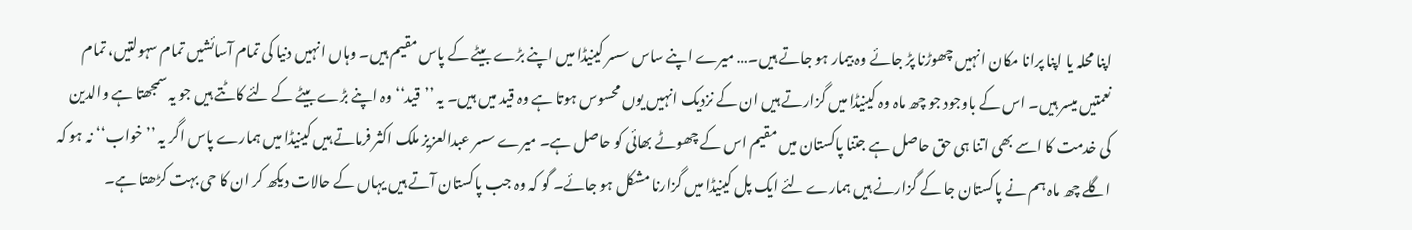اپنا محلہ یا اپنا پرانا مکان انہیں چھوڑنا پڑ جائے وہ بیمار ہو جاتے ہیں۔… میرے اپنے ساس سسر کینیڈا میں اپنے بڑے بیٹے کے پاس مقیم ہیں۔ وہاں انہیں دنیا کی تمام آسائشیں تمام سہولتیں، تمام نعمتیں میسر ہیں۔ اس کے باوجود جو چھ ماہ وہ کینیڈا میں گزارتے ہیں ان کے نزدیک انہیں یوں محسوس ہوتا ہے وہ قید میں ہیں۔ یہ ’’قید‘‘ وہ اپنے بڑے بیٹے کے لئے کاٹتے ہیں جو یہ سمجھتا ہے والدین کی خدمت کا اسے بھی اتنا ہی حق حاصل ہے جتنا پاکستان میں مقیم اس کے چھوٹے بھائی کو حاصل ہے۔ میرے سسر عبدالعزیز ملک اکثر فرماتے ہیں کینیڈا میں ہمارے پاس اگر یہ ’’خواب‘‘ نہ ہو کہ اگلے چھ ماہ ہم نے پاکستان جا کے گزارنے ہیں ہمارے لئے ایک پل کینیڈا میں گزارنا مشکل ہو جائے۔ گو کہ وہ جب پاکستان آتے ہیں یہاں کے حالات دیکھ کر ان کا حی بہت کڑھتا ہے۔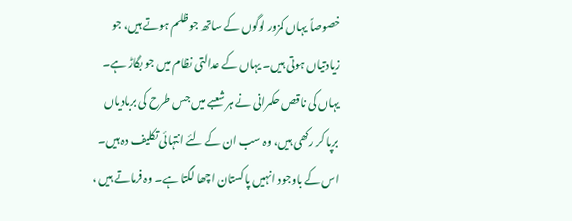خصوصاً یہاں کمزور لوگوں کے ساتھ جو ظلم ہوتے ہیں، جو زیادتیاں ہوتی ہیں۔ یہاں کے عدالتی نظام میں جو بگاڑ ہے۔ یہاں کی ناقص حکمرانی نے ہر شعبے میں جس طرح کی بربادیاں برپا کر رکھی ہیں، وہ سب ان کے لئے انتہائی تکلیف دہ ہیں۔ اس کے باوجود انہیں پاکستان اچھا لگتا ہے۔ وہ فرماتے ہیں ،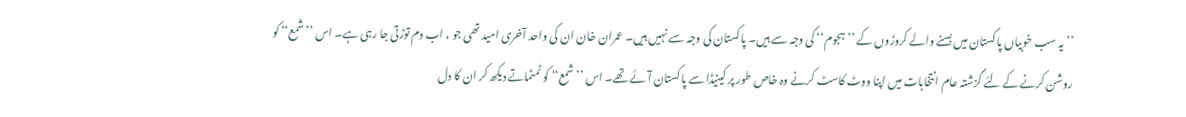’’یہ سب خوبیاں پاکستان میں بسنے والے کروڑوں کے ’’ہجوم‘‘ کی وجہ سے ہیں۔ پاکستان کی وجہ سے نہیں ہیں۔ عمران خان ان کی واحد آخری امید تھی جو ، اب دم توڑتی جا رہی ہے۔ اس ’’شمع‘‘ کو روشن کرنے کے لئے گزشتہ عام انتخابات میں اپنا ووٹ کاسٹ کرنے وہ خاص طور پر کینیڈا سے پاکستان آئے تھے۔ اس ’’شمع‘‘ کو ٹمٹماتے دیکھ کر ان کا دل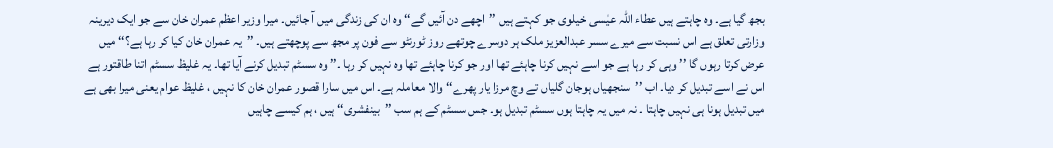بجھ گیا ہے۔ وہ چاہتے ہیں عطاء اللہ عیٰسی خیلوی جو کہتے ہیں ’’اچھے دن آئیں گے‘‘ وہ ان کی زندگی میں آ جائیں۔ میرا وزیر اعظم عمران خان سے جو ایک دیرینہ وزارتی تعلق ہے اس نسبت سے میرے سسر عبدالعزیز ملک ہر دوسرے چوتھے روز ٹورنٹو سے فون پر مجھ سے پوچھتے ہیں۔ ’’یہ عمران خان کیا کر رہا ہے؟‘‘ میں عرض کرتا رہوں گا ’’ وہی کر رہا ہے جو اسے نہیں کرنا چاہئے تھا اور جو کرنا چاہئے تھا وہ نہیں کر رہا ۔’’ وہ سسٹم تبدیل کرنے آیا تھا۔ یہ غلیظ سسٹم اتنا طاقتور ہے اس نے اسے تبدیل کر دیا۔ اب ’’سنجھیاں ہوجان گلیاں تے وچ مرزا یار پھرے‘‘ والا معاملہ ہے۔ اس میں سارا قصور عمران خان کا نہیں ، غلیظ عوام یعنی میرا بھی ہے میں تبدیل ہونا ہی نہیں چاہتا ۔ نہ میں یہ چاہتا ہوں سسٹم تبدیل ہو۔ جس سسٹم کے ہم سب ’’بینفشری‘‘ ہیں ، ہم کیسے چاہیں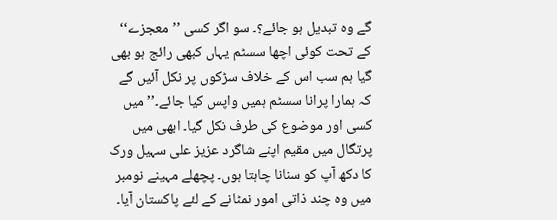گے وہ تبدیل ہو جائے؟۔ سو اگر کسی ’’معجزے‘‘ کے تحت کوئی اچھا سسٹم یہاں کبھی رائج ہو بھی گیا ہم سب اس کے خلاف سڑکوں پر نکل آئیں گے کہ ہمارا پرانا سسٹم ہمیں واپس کیا جائے۔’’ میں کسی اور موضوع کی طرف نکل گیا۔ ابھی میں پرتگال میں مقیم اپنے شاگرد عزیز علی سہیل ورک کا دکھ آپ کو سنانا چاہتا ہوں۔ پچھلے مہینے نومبر میں وہ چند ذاتی امور نمٹانے کے لئے پاکستان آیا۔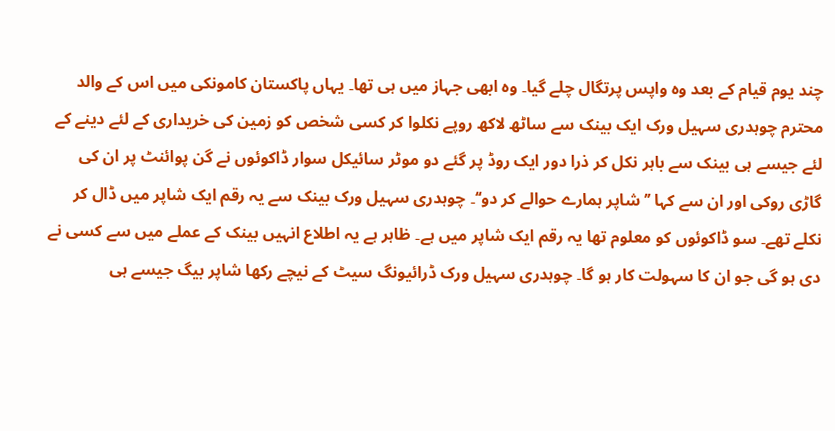چند یوم قیام کے بعد وہ واپس پرتگال چلے گیا۔ وہ ابھی جہاز میں ہی تھا۔ یہاں پاکستان کامونکی میں اس کے والد محترم چوہدری سہیل ورک ایک بینک سے ساٹھ لاکھ روپے نکلوا کر کسی شخص کو زمین کی خریداری کے لئے دینے کے لئے جیسے ہی بینک سے باہر نکل کر ذرا دور ایک روڈ پر گئے دو موٹر سائیکل سوار ڈاکوئوں نے گن پوائنٹ پر ان کی گاڑی روکی اور ان سے کہا ’’شاپر ہمارے حوالے کر دو‘‘۔ چوہدری سہیل ورک بینک سے یہ رقم ایک شاپر میں ڈال کر نکلے تھے۔ سو ڈاکوئوں کو معلوم تھا یہ رقم ایک شاپر میں ہے۔ ظاہر ہے یہ اطلاع انہیں بینک کے عملے میں سے کسی نے دی ہو گی جو ان کا سہولت کار ہو گا۔ چوہدری سہیل ورک ڈرائیونگ سیٹ کے نیچے رکھا شاپر بیگ جیسے ہی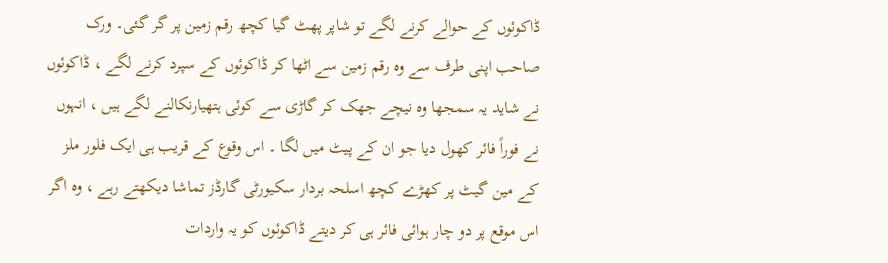ڈاکوئوں کے حوالے کرنے لگے تو شاپر پھٹ گیا کچھ رقم زمین پر گر گئی۔ ورک صاحب اپنی طرف سے وہ رقم زمین سے اٹھا کر ڈاکوئوں کے سپرد کرنے لگے ، ڈاکوئوں نے شاید یہ سمجھا وہ نیچے جھک کر گاڑی سے کوئی ہتھیارنکالنے لگے ہیں ، انہوں نے فوراً فائر کھول دیا جو ان کے پیٹ میں لگا ۔ اس وقوع کے قریب ہی ایک فلور ملز کے مین گیٹ پر کھڑے کچھ اسلحہ بردار سکیورٹی گارڈز تماشا دیکھتے رہے ، وہ اگر اس موقع پر دو چار ہوائی فائر ہی کر دیتے ڈاکوئوں کو یہ واردات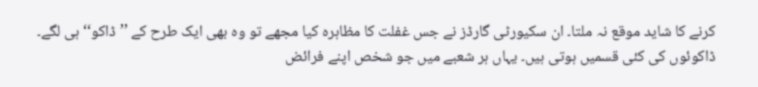کرنے کا شاید موقع نہ ملتا۔ ان سکیورٹی گارڈز نے جس غفلت کا مظاہرہ کیا مجھے تو وہ بھی ایک طرح کے ’’ڈاکو‘‘ ہی لگے۔ ڈاکوئوں کی کئی قسمیں ہوتی ہیں۔ یہاں ہر شعبے میں جو شخص اپنے فرائض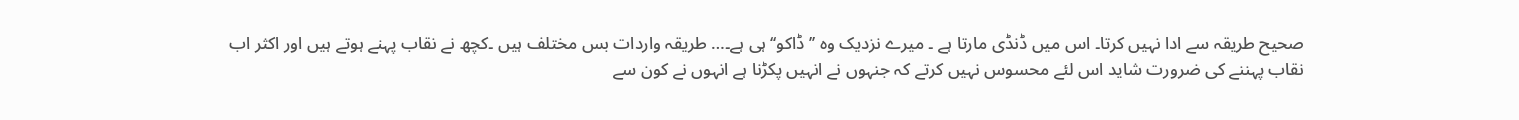صحیح طریقہ سے ادا نہیں کرتا۔ اس میں ڈنڈی مارتا ہے ۔ میرے نزدیک وہ ’’ڈاکو‘‘ہی ہے۔… طریقہ واردات بس مختلف ہیں ۔کچھ نے نقاب پہنے ہوتے ہیں اور اکثر اب نقاب پہننے کی ضرورت شاید اس لئے محسوس نہیں کرتے کہ جنہوں نے انہیں پکڑنا ہے انہوں نے کون سے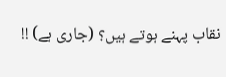نقاب پہنے ہوتے ہیں؟ (جاری ہے) !!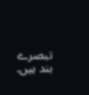تبصرے بند ہیں.